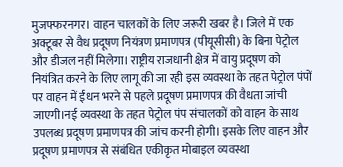मुजफ्फरनगर। वाहन चालकों के लिए जरूरी खबर है। जिले में एक अक्टूबर से वैध प्रदूषण नियंत्रण प्रमाणपत्र (पीयूसीसी) के बिना पेट्रोल और डीजल नहीं मिलेगा। राष्ट्रीय राजधानी क्षेत्र में वायु प्रदूषण को नियंत्रित करने के लिए लागू की जा रही इस व्यवस्था के तहत पेट्रोल पंपों पर वाहन में ईंधन भरने से पहले प्रदूषण प्रमाणपत्र की वैधता जांची जाएगी।नई व्यवस्था के तहत पेट्रोल पंप संचालकों को वाहन के साथ उपलब्ध प्रदूषण प्रमाणपत्र की जांच करनी होगी। इसके लिए वाहन और प्रदूषण प्रमाणपत्र से संबंधित एकीकृत मोबाइल व्यवस्था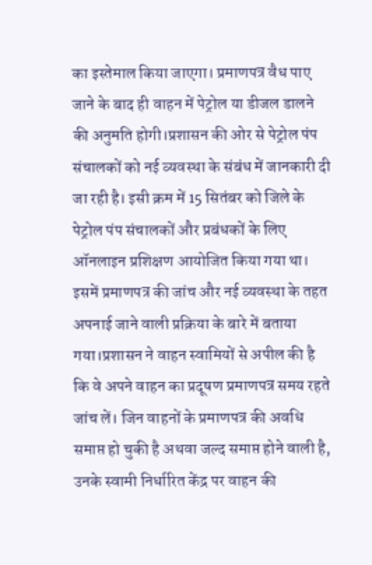का इस्तेमाल किया जाएगा। प्रमाणपत्र वैध पाए जाने के बाद ही वाहन में पेट्रोल या डीजल डालने की अनुमति होगी।प्रशासन की ओर से पेट्रोल पंप संचालकों को नई व्यवस्था के संबंध में जानकारी दी जा रही है। इसी क्रम में 15 सितंबर को जिले के पेट्रोल पंप संचालकों और प्रबंधकों के लिए ऑनलाइन प्रशिक्षण आयोजित किया गया था। इसमें प्रमाणपत्र की जांच और नई व्यवस्था के तहत अपनाई जाने वाली प्रक्रिया के बारे में बताया गया।प्रशासन ने वाहन स्वामियों से अपील की है कि वे अपने वाहन का प्रदूषण प्रमाणपत्र समय रहते जांच लें। जिन वाहनों के प्रमाणपत्र की अवधि समाप्त हो चुकी है अथवा जल्द समाप्त होने वाली है, उनके स्वामी निर्धारित केंद्र पर वाहन की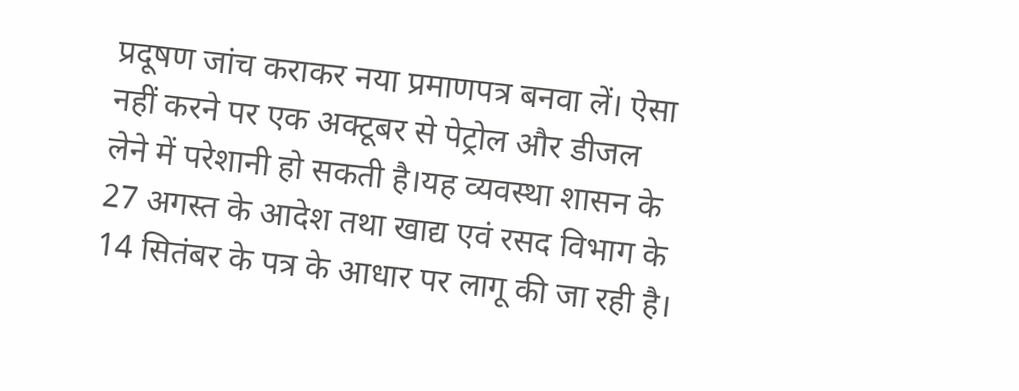प्रदूषण जांच कराकर नया प्रमाणपत्र बनवा लें। ऐसा नहीं करने पर एक अक्टूबर से पेट्रोल और डीजल लेने में परेशानी हो सकती है।यह व्यवस्था शासन के 27 अगस्त के आदेश तथा खाद्य एवं रसद विभाग के 14 सितंबर के पत्र के आधार पर लागू की जा रही है।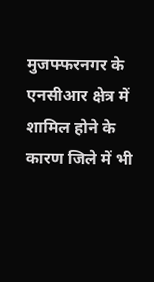मुजफ्फरनगर के एनसीआर क्षेत्र में शामिल होने के कारण जिले में भी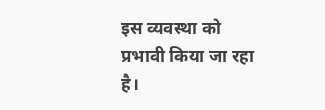इस व्यवस्था को प्रभावी किया जा रहा है।